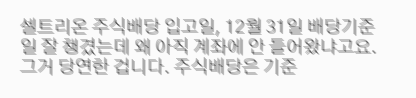셀트리온 주식배당 입고일, 12월 31일 배당기준일 잘 챙겼는데 왜 아직 계좌에 안 들어왔냐고요.
그거 당연한 겁니다. 주식배당은 기준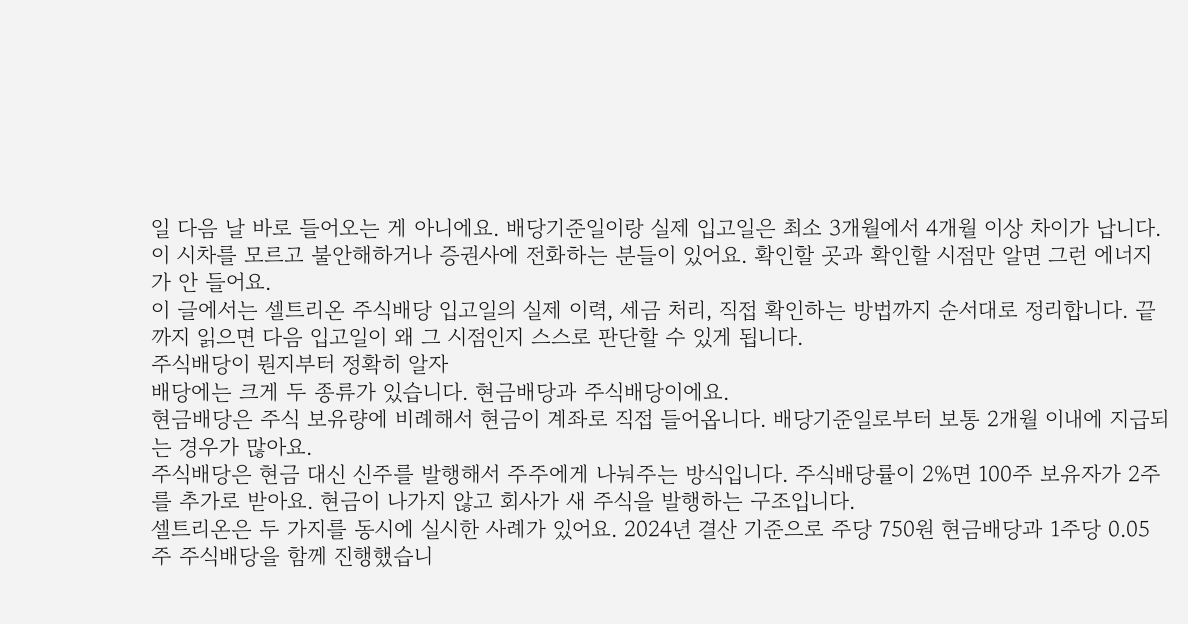일 다음 날 바로 들어오는 게 아니에요. 배당기준일이랑 실제 입고일은 최소 3개월에서 4개월 이상 차이가 납니다.
이 시차를 모르고 불안해하거나 증권사에 전화하는 분들이 있어요. 확인할 곳과 확인할 시점만 알면 그런 에너지가 안 들어요.
이 글에서는 셀트리온 주식배당 입고일의 실제 이력, 세금 처리, 직접 확인하는 방법까지 순서대로 정리합니다. 끝까지 읽으면 다음 입고일이 왜 그 시점인지 스스로 판단할 수 있게 됩니다.
주식배당이 뭔지부터 정확히 알자
배당에는 크게 두 종류가 있습니다. 현금배당과 주식배당이에요.
현금배당은 주식 보유량에 비례해서 현금이 계좌로 직접 들어옵니다. 배당기준일로부터 보통 2개월 이내에 지급되는 경우가 많아요.
주식배당은 현금 대신 신주를 발행해서 주주에게 나눠주는 방식입니다. 주식배당률이 2%면 100주 보유자가 2주를 추가로 받아요. 현금이 나가지 않고 회사가 새 주식을 발행하는 구조입니다.
셀트리온은 두 가지를 동시에 실시한 사례가 있어요. 2024년 결산 기준으로 주당 750원 현금배당과 1주당 0.05주 주식배당을 함께 진행했습니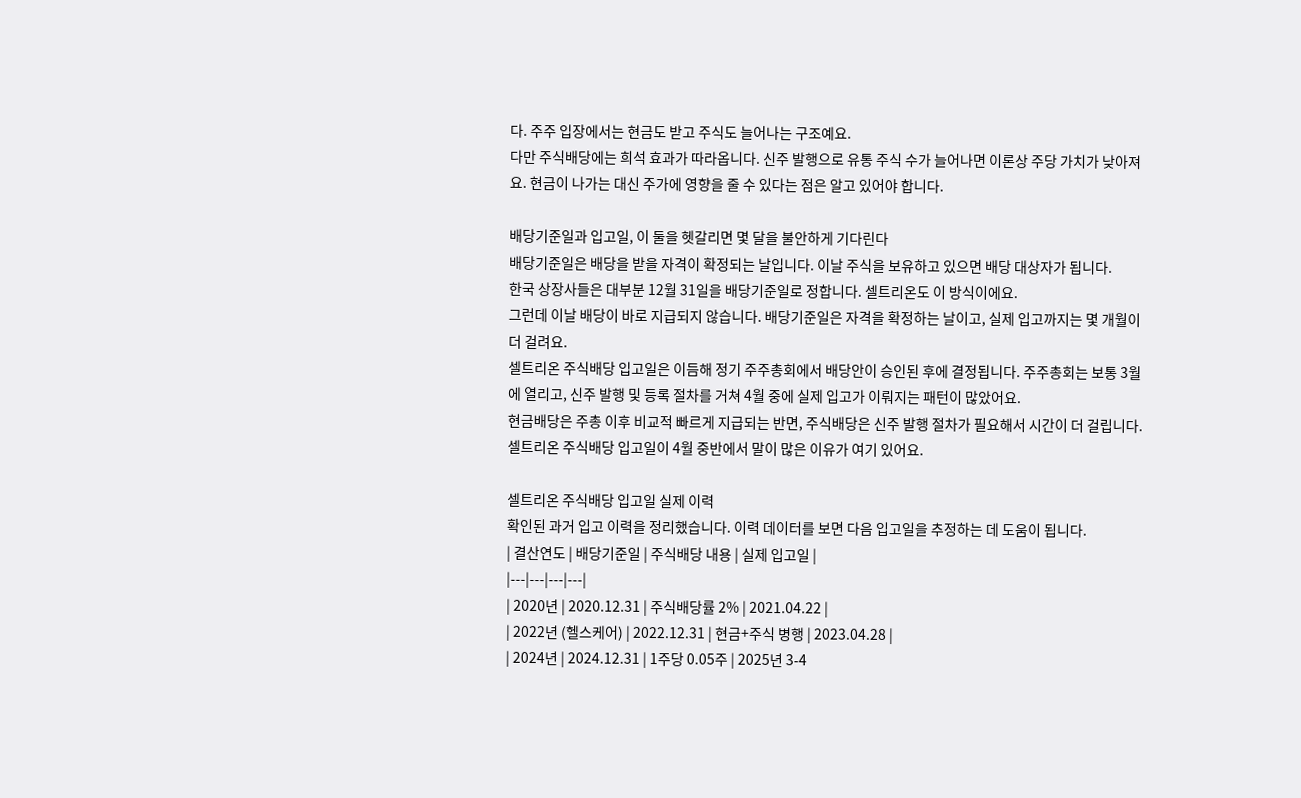다. 주주 입장에서는 현금도 받고 주식도 늘어나는 구조예요.
다만 주식배당에는 희석 효과가 따라옵니다. 신주 발행으로 유통 주식 수가 늘어나면 이론상 주당 가치가 낮아져요. 현금이 나가는 대신 주가에 영향을 줄 수 있다는 점은 알고 있어야 합니다.

배당기준일과 입고일, 이 둘을 헷갈리면 몇 달을 불안하게 기다린다
배당기준일은 배당을 받을 자격이 확정되는 날입니다. 이날 주식을 보유하고 있으면 배당 대상자가 됩니다.
한국 상장사들은 대부분 12월 31일을 배당기준일로 정합니다. 셀트리온도 이 방식이에요.
그런데 이날 배당이 바로 지급되지 않습니다. 배당기준일은 자격을 확정하는 날이고, 실제 입고까지는 몇 개월이 더 걸려요.
셀트리온 주식배당 입고일은 이듬해 정기 주주총회에서 배당안이 승인된 후에 결정됩니다. 주주총회는 보통 3월에 열리고, 신주 발행 및 등록 절차를 거쳐 4월 중에 실제 입고가 이뤄지는 패턴이 많았어요.
현금배당은 주총 이후 비교적 빠르게 지급되는 반면, 주식배당은 신주 발행 절차가 필요해서 시간이 더 걸립니다. 셀트리온 주식배당 입고일이 4월 중반에서 말이 많은 이유가 여기 있어요.

셀트리온 주식배당 입고일 실제 이력
확인된 과거 입고 이력을 정리했습니다. 이력 데이터를 보면 다음 입고일을 추정하는 데 도움이 됩니다.
| 결산연도 | 배당기준일 | 주식배당 내용 | 실제 입고일 |
|---|---|---|---|
| 2020년 | 2020.12.31 | 주식배당률 2% | 2021.04.22 |
| 2022년 (헬스케어) | 2022.12.31 | 현금+주식 병행 | 2023.04.28 |
| 2024년 | 2024.12.31 | 1주당 0.05주 | 2025년 3-4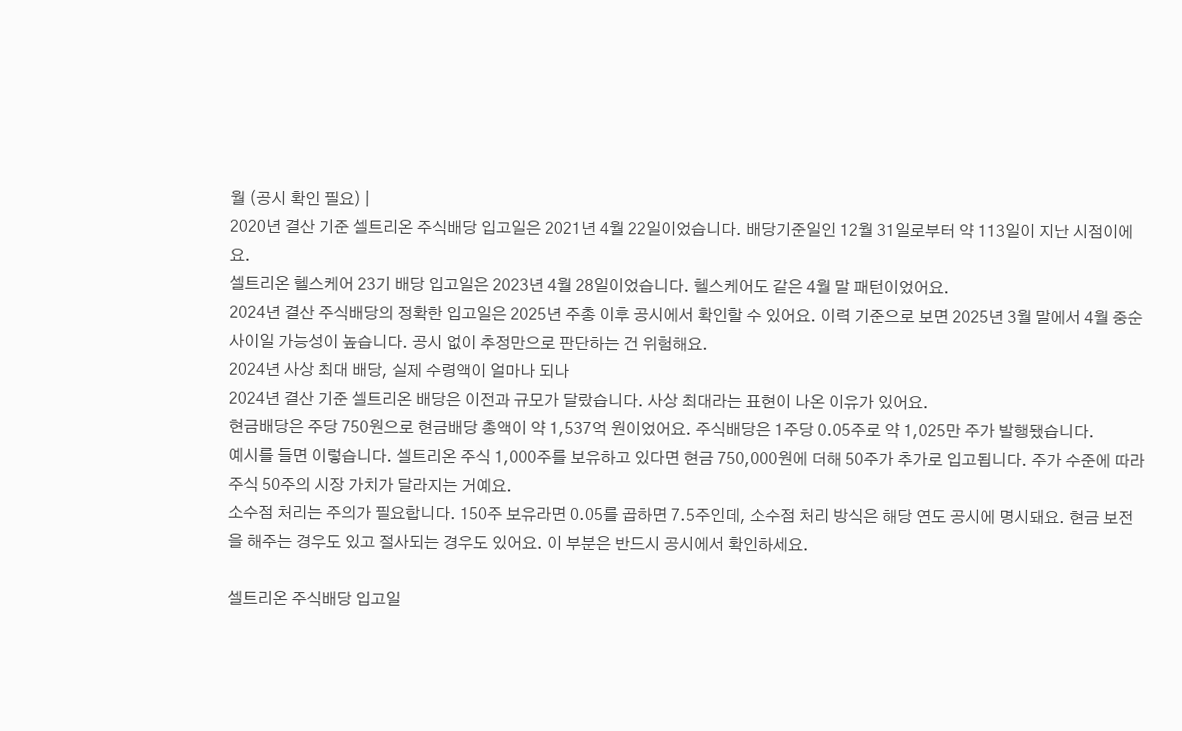월 (공시 확인 필요) |
2020년 결산 기준 셀트리온 주식배당 입고일은 2021년 4월 22일이었습니다. 배당기준일인 12월 31일로부터 약 113일이 지난 시점이에요.
셀트리온 헬스케어 23기 배당 입고일은 2023년 4월 28일이었습니다. 헬스케어도 같은 4월 말 패턴이었어요.
2024년 결산 주식배당의 정확한 입고일은 2025년 주총 이후 공시에서 확인할 수 있어요. 이력 기준으로 보면 2025년 3월 말에서 4월 중순 사이일 가능성이 높습니다. 공시 없이 추정만으로 판단하는 건 위험해요.
2024년 사상 최대 배당, 실제 수령액이 얼마나 되나
2024년 결산 기준 셀트리온 배당은 이전과 규모가 달랐습니다. 사상 최대라는 표현이 나온 이유가 있어요.
현금배당은 주당 750원으로 현금배당 총액이 약 1,537억 원이었어요. 주식배당은 1주당 0.05주로 약 1,025만 주가 발행됐습니다.
예시를 들면 이렇습니다. 셀트리온 주식 1,000주를 보유하고 있다면 현금 750,000원에 더해 50주가 추가로 입고됩니다. 주가 수준에 따라 주식 50주의 시장 가치가 달라지는 거예요.
소수점 처리는 주의가 필요합니다. 150주 보유라면 0.05를 곱하면 7.5주인데, 소수점 처리 방식은 해당 연도 공시에 명시돼요. 현금 보전을 해주는 경우도 있고 절사되는 경우도 있어요. 이 부분은 반드시 공시에서 확인하세요.

셀트리온 주식배당 입고일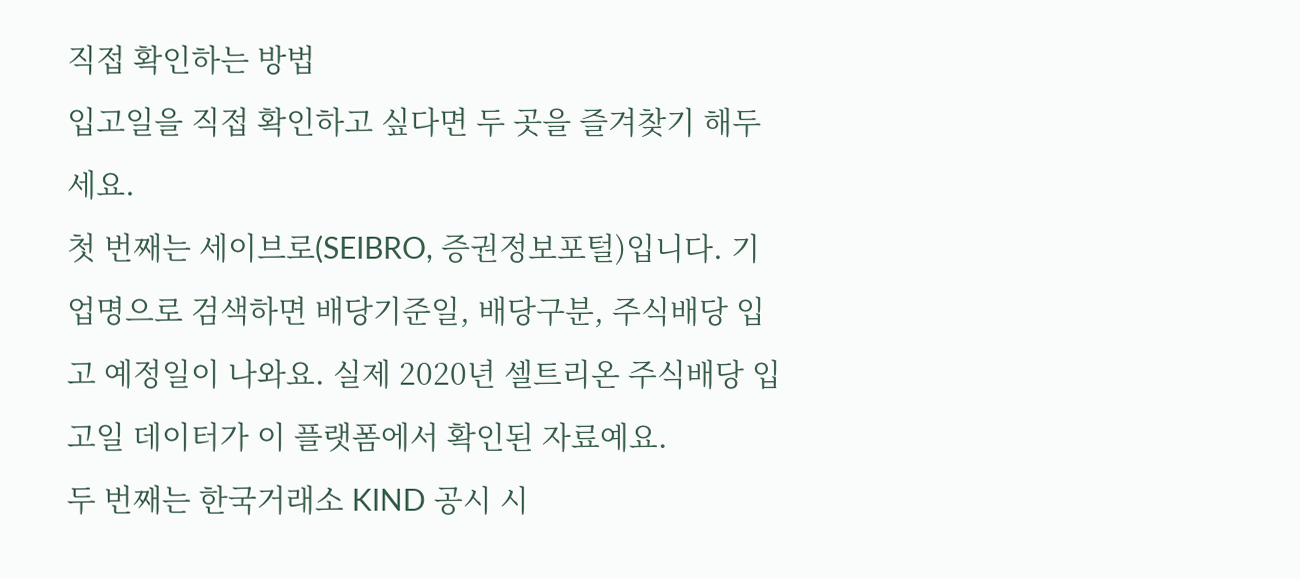직접 확인하는 방법
입고일을 직접 확인하고 싶다면 두 곳을 즐겨찾기 해두세요.
첫 번째는 세이브로(SEIBRO, 증권정보포털)입니다. 기업명으로 검색하면 배당기준일, 배당구분, 주식배당 입고 예정일이 나와요. 실제 2020년 셀트리온 주식배당 입고일 데이터가 이 플랫폼에서 확인된 자료예요.
두 번째는 한국거래소 KIND 공시 시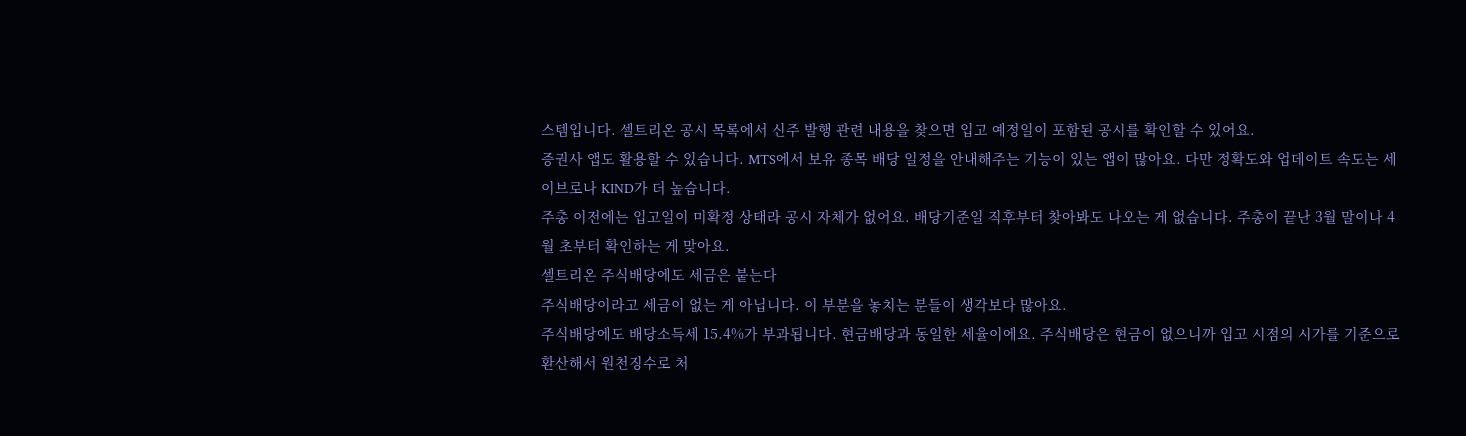스템입니다. 셀트리온 공시 목록에서 신주 발행 관련 내용을 찾으면 입고 예정일이 포함된 공시를 확인할 수 있어요.
증권사 앱도 활용할 수 있습니다. MTS에서 보유 종목 배당 일정을 안내해주는 기능이 있는 앱이 많아요. 다만 정확도와 업데이트 속도는 세이브로나 KIND가 더 높습니다.
주총 이전에는 입고일이 미확정 상태라 공시 자체가 없어요. 배당기준일 직후부터 찾아봐도 나오는 게 없습니다. 주총이 끝난 3월 말이나 4월 초부터 확인하는 게 맞아요.
셀트리온 주식배당에도 세금은 붙는다
주식배당이라고 세금이 없는 게 아닙니다. 이 부분을 놓치는 분들이 생각보다 많아요.
주식배당에도 배당소득세 15.4%가 부과됩니다. 현금배당과 동일한 세율이에요. 주식배당은 현금이 없으니까 입고 시점의 시가를 기준으로 환산해서 원천징수로 처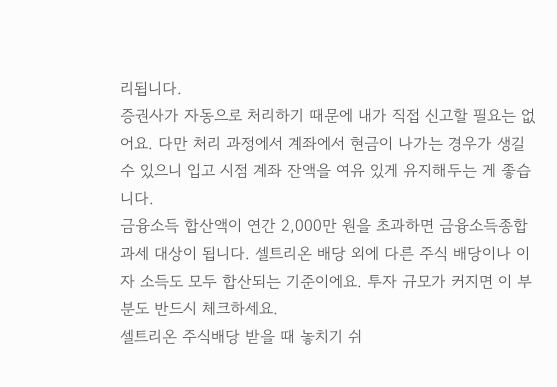리됩니다.
증권사가 자동으로 처리하기 때문에 내가 직접 신고할 필요는 없어요. 다만 처리 과정에서 계좌에서 현금이 나가는 경우가 생길 수 있으니 입고 시점 계좌 잔액을 여유 있게 유지해두는 게 좋습니다.
금융소득 합산액이 연간 2,000만 원을 초과하면 금융소득종합과세 대상이 됩니다. 셀트리온 배당 외에 다른 주식 배당이나 이자 소득도 모두 합산되는 기준이에요. 투자 규모가 커지면 이 부분도 반드시 체크하세요.
셀트리온 주식배당 받을 때 놓치기 쉬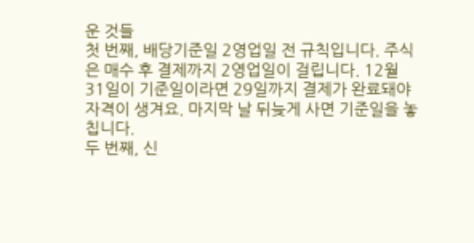운 것들
첫 번째, 배당기준일 2영업일 전 규칙입니다. 주식은 매수 후 결제까지 2영업일이 걸립니다. 12월 31일이 기준일이라면 29일까지 결제가 완료돼야 자격이 생겨요. 마지막 날 뒤늦게 사면 기준일을 놓칩니다.
두 번째, 신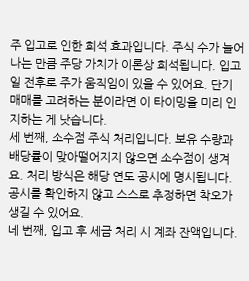주 입고로 인한 희석 효과입니다. 주식 수가 늘어나는 만큼 주당 가치가 이론상 희석됩니다. 입고일 전후로 주가 움직임이 있을 수 있어요. 단기 매매를 고려하는 분이라면 이 타이밍을 미리 인지하는 게 낫습니다.
세 번째, 소수점 주식 처리입니다. 보유 수량과 배당률이 맞아떨어지지 않으면 소수점이 생겨요. 처리 방식은 해당 연도 공시에 명시됩니다. 공시를 확인하지 않고 스스로 추정하면 착오가 생길 수 있어요.
네 번째, 입고 후 세금 처리 시 계좌 잔액입니다.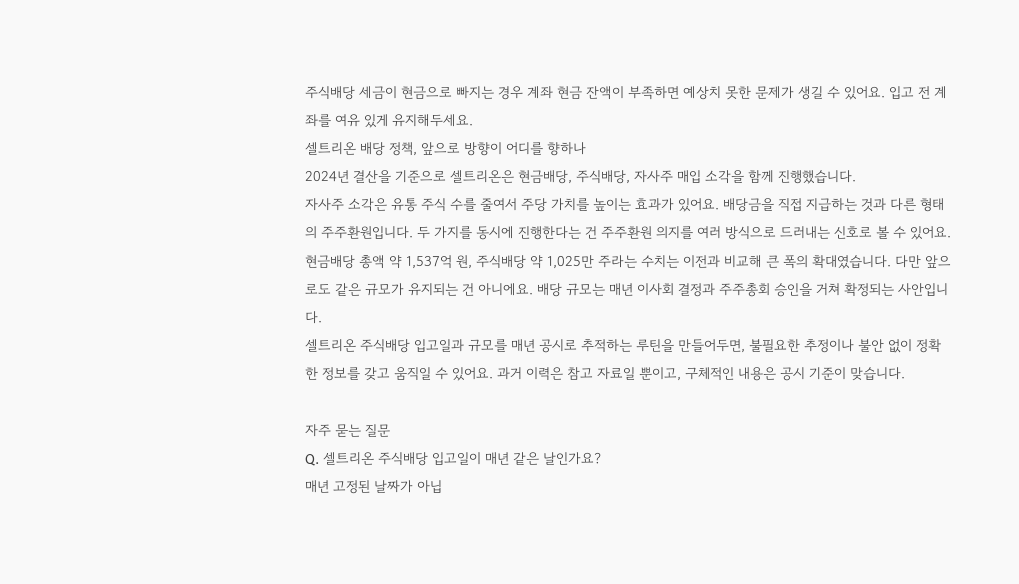주식배당 세금이 현금으로 빠지는 경우 계좌 현금 잔액이 부족하면 예상치 못한 문제가 생길 수 있어요. 입고 전 계좌를 여유 있게 유지해두세요.
셀트리온 배당 정책, 앞으로 방향이 어디를 향하나
2024년 결산을 기준으로 셀트리온은 현금배당, 주식배당, 자사주 매입 소각을 함께 진행했습니다.
자사주 소각은 유통 주식 수를 줄여서 주당 가치를 높이는 효과가 있어요. 배당금을 직접 지급하는 것과 다른 형태의 주주환원입니다. 두 가지를 동시에 진행한다는 건 주주환원 의지를 여러 방식으로 드러내는 신호로 볼 수 있어요.
현금배당 총액 약 1,537억 원, 주식배당 약 1,025만 주라는 수치는 이전과 비교해 큰 폭의 확대였습니다. 다만 앞으로도 같은 규모가 유지되는 건 아니에요. 배당 규모는 매년 이사회 결정과 주주총회 승인을 거쳐 확정되는 사안입니다.
셀트리온 주식배당 입고일과 규모를 매년 공시로 추적하는 루틴을 만들어두면, 불필요한 추정이나 불안 없이 정확한 정보를 갖고 움직일 수 있어요. 과거 이력은 참고 자료일 뿐이고, 구체적인 내용은 공시 기준이 맞습니다.

자주 묻는 질문
Q. 셀트리온 주식배당 입고일이 매년 같은 날인가요?
매년 고정된 날짜가 아닙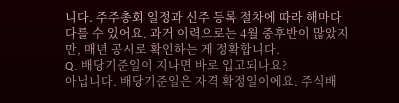니다. 주주총회 일정과 신주 등록 절차에 따라 해마다 다를 수 있어요. 과거 이력으로는 4월 중후반이 많았지만, 매년 공시로 확인하는 게 정확합니다.
Q. 배당기준일이 지나면 바로 입고되나요?
아닙니다. 배당기준일은 자격 확정일이에요. 주식배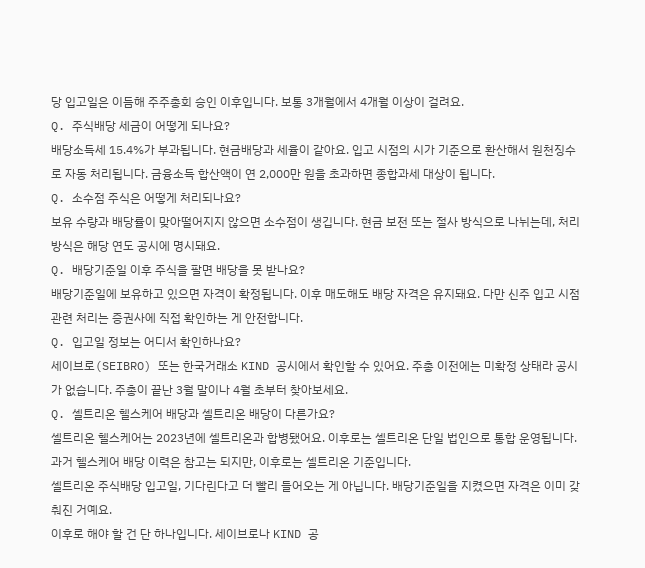당 입고일은 이듬해 주주총회 승인 이후입니다. 보통 3개월에서 4개월 이상이 걸려요.
Q. 주식배당 세금이 어떻게 되나요?
배당소득세 15.4%가 부과됩니다. 현금배당과 세율이 같아요. 입고 시점의 시가 기준으로 환산해서 원천징수로 자동 처리됩니다. 금융소득 합산액이 연 2,000만 원을 초과하면 종합과세 대상이 됩니다.
Q. 소수점 주식은 어떻게 처리되나요?
보유 수량과 배당률이 맞아떨어지지 않으면 소수점이 생깁니다. 현금 보전 또는 절사 방식으로 나뉘는데, 처리 방식은 해당 연도 공시에 명시돼요.
Q. 배당기준일 이후 주식을 팔면 배당을 못 받나요?
배당기준일에 보유하고 있으면 자격이 확정됩니다. 이후 매도해도 배당 자격은 유지돼요. 다만 신주 입고 시점 관련 처리는 증권사에 직접 확인하는 게 안전합니다.
Q. 입고일 정보는 어디서 확인하나요?
세이브로(SEIBRO) 또는 한국거래소 KIND 공시에서 확인할 수 있어요. 주총 이전에는 미확정 상태라 공시가 없습니다. 주총이 끝난 3월 말이나 4월 초부터 찾아보세요.
Q. 셀트리온 헬스케어 배당과 셀트리온 배당이 다른가요?
셀트리온 헬스케어는 2023년에 셀트리온과 합병됐어요. 이후로는 셀트리온 단일 법인으로 통합 운영됩니다. 과거 헬스케어 배당 이력은 참고는 되지만, 이후로는 셀트리온 기준입니다.
셀트리온 주식배당 입고일, 기다린다고 더 빨리 들어오는 게 아닙니다. 배당기준일을 지켰으면 자격은 이미 갖춰진 거예요.
이후로 해야 할 건 단 하나입니다. 세이브로나 KIND 공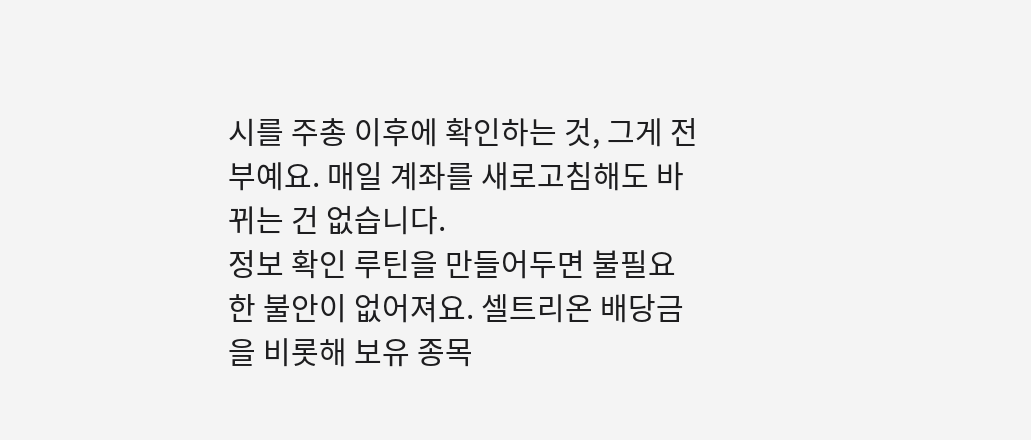시를 주총 이후에 확인하는 것, 그게 전부예요. 매일 계좌를 새로고침해도 바뀌는 건 없습니다.
정보 확인 루틴을 만들어두면 불필요한 불안이 없어져요. 셀트리온 배당금을 비롯해 보유 종목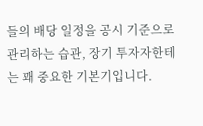들의 배당 일정을 공시 기준으로 관리하는 습관, 장기 투자자한테는 꽤 중요한 기본기입니다.